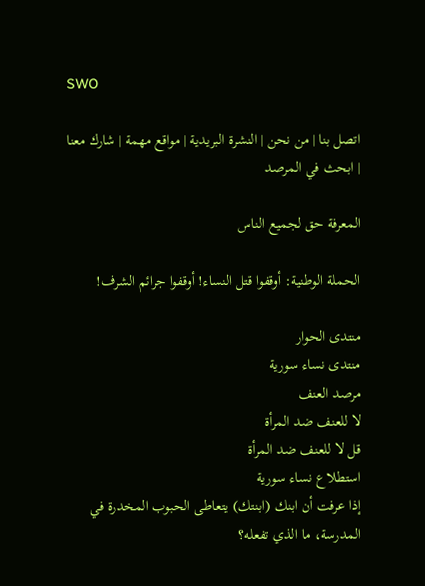SWO

اتصل بنا | من نحن | النشرة البريدية | مواقع مهمة | شارك معنا | ابحث في المرصد

المعرفة حق لجميع الناس

الحملة الوطنية: أوقفوا قتل النساء! أوقفوا جرائم الشرف!

منتدى الحوار
منتدى نساء سورية
مرصد العنف
لا للعنف ضد المرأة
قل لا للعنف ضد المرأة
استطلاع نساء سورية
إذا عرفت أن ابنك (ابنتك) يتعاطى الحبوب المخدرة في المدرسة، ما الذي تفعله؟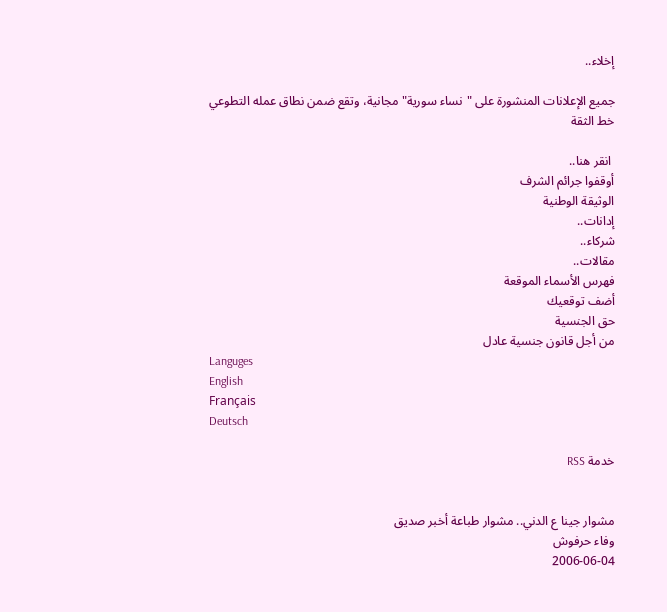إخلاء..

جميع الإعلانات المنشورة على "نساء سورية" مجانية، وتقع ضمن نطاق عمله التطوعي
خط الثقة

 انقر هنا..
أوقفوا جرائم الشرف
الوثيقة الوطنية
إدانات..
شركاء..
مقالات..
فهرس الأسماء الموقعة
أضف توقعيك
حق الجنسية
من أجل قانون جنسية عادل
Languges
English
Français
Deutsch

خدمة RSS


مشوار جينا ع الدني.. مشوار طباعة أخبر صديق
وفاء حرفوش
2006-06-04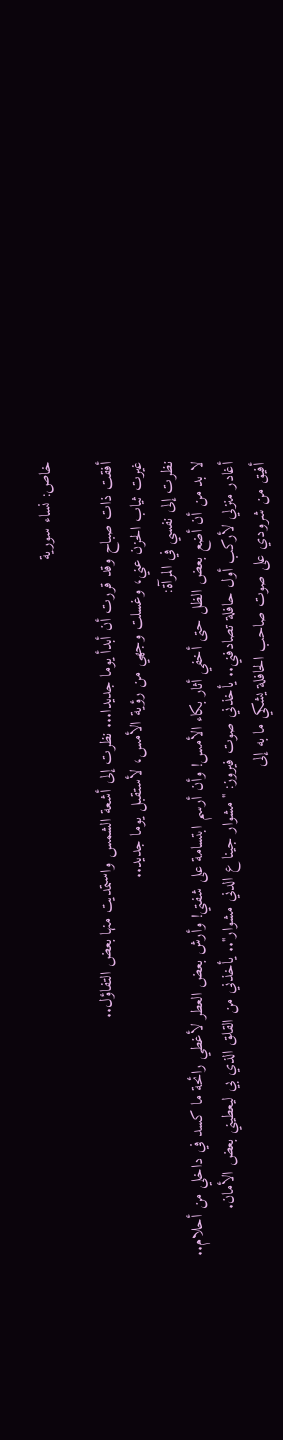خاص: نساء سورية

أفقت ذات صباح وقد قررت أن أبدأ يوما جديدا... نظرت إلى أشعة الشمس واستمديت منها بعض التفاؤل..
غيرت ثياب الحزن عني، وغسلت وجهي من رؤية الأمس، لأستقبل يوما جديد..
نظرت إلى نفسي في المرآة:
لا بد من أن أضع بعض الظل حتى أخفي أثار بكاء الأمس! وأن أرسم ابتسامة على شفتي! وأرش بعض العطر لأغطي رائحة ما كسد في داخلي من أحلام..
أغادر منزلي لأركب أول حافلة تصادفني.. يأخذني صوت فيروز: "مشوار جينا ع الدني مشوار".. يأخذني من القلق الذي بي ليعطيني بعض الأمان.
أفيق من شرودي على صوت صاحب الحافلة يشكي ما به إلى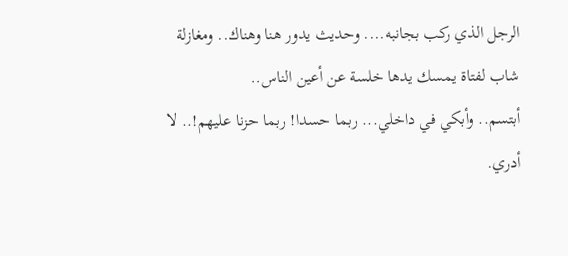الرجل الذي ركب بجانبه.... وحديث يدور هنا وهناك.. ومغازلة شاب لفتاة يمسك يدها خلسة عن أعين الناس..
أبتسم.. وأبكي في داخلي... ربما حسدا! ربما حزنا عليهم!.. لا أدري.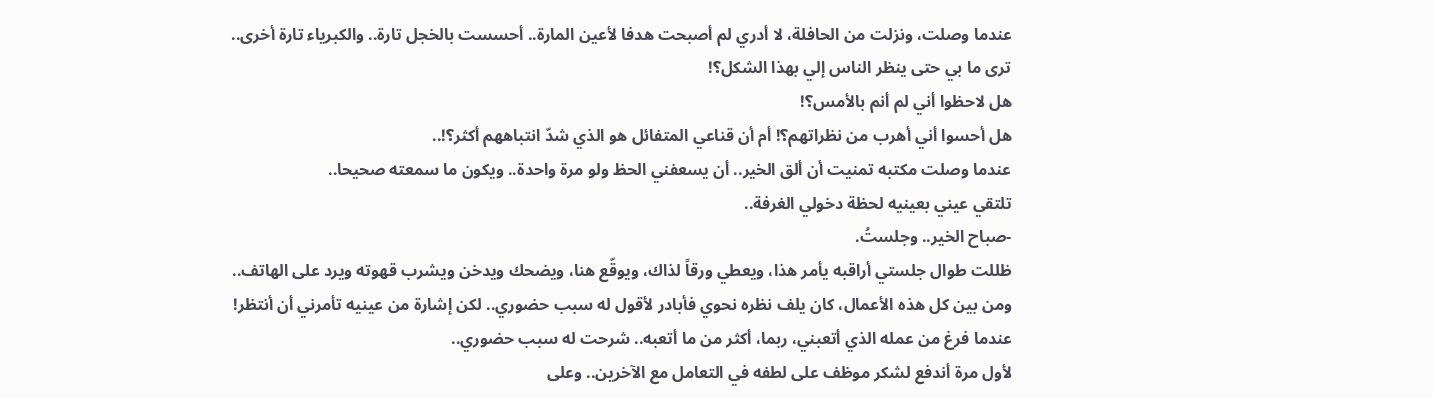عندما وصلت، ونزلت من الحافلة، لا أدري لم أصبحت هدفا لأعين المارة.. أحسست بالخجل تارة.. والكبرياء تارة أخرى..
ترى ما بي حتى ينظر الناس إلي بهذا الشكل؟!
هل لاحظوا أني لم أنم بالأمس؟!
هل أحسوا أني أهرب من نظراتهم؟! أم أن قناعي المتفائل هو الذي شدّ انتباههم أكثر؟!..
عندما وصلت مكتبه تمنيت أن ألق الخير.. أن يسعفني الحظ ولو مرة واحدة.. ويكون ما سمعته صحيحا..
تلتقي عيني بعينيه لحظة دخولي الغرفة..
-صباح الخير.. وجلستُ.
ظللت طوال جلستي أراقبه يأمر هذا، ويعطي ورقاً لذاك، ويوقّع هنا، ويضحك ويدخن ويشرب قهوته ويرد على الهاتف..
ومن بين كل هذه الأعمال، كان يلف نظره نحوي فأبادر لأقول له سبب حضوري.. لكن إشارة من عينيه تأمرني أن أنتظر!
عندما فرغ من عمله الذي أتعبني، ربما، أكثر من ما أتعبه.. شرحت له سبب حضوري..
لأول مرة أندفع لشكر موظف على لطفه في التعامل مع الآخرين.. وعلى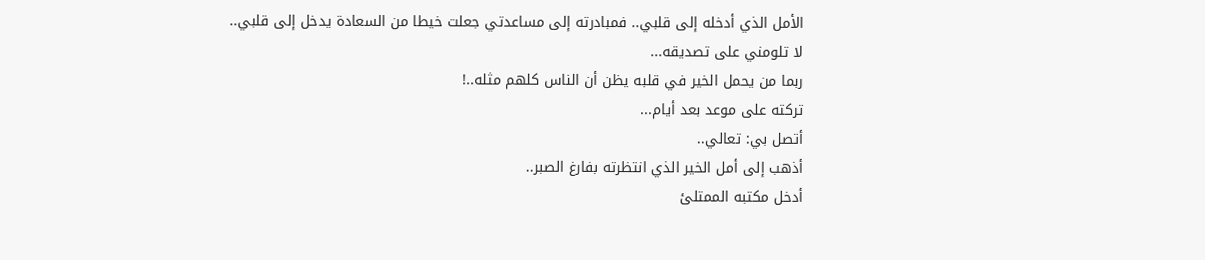الأمل الذي أدخله إلى قلبي.. فمبادرته إلى مساعدتي جعلت خيطا من السعادة يدخل إلى قلبي..
لا تلومني على تصديقه...
ربما من يحمل الخير في قلبه يظن أن الناس كلهم مثله..!
تركته على موعد بعد أيام...
أتصل بي: تعالي..
أذهب إلى أمل الخير الذي انتظرته بفارغ الصبر..
أدخل مكتبه الممتلئ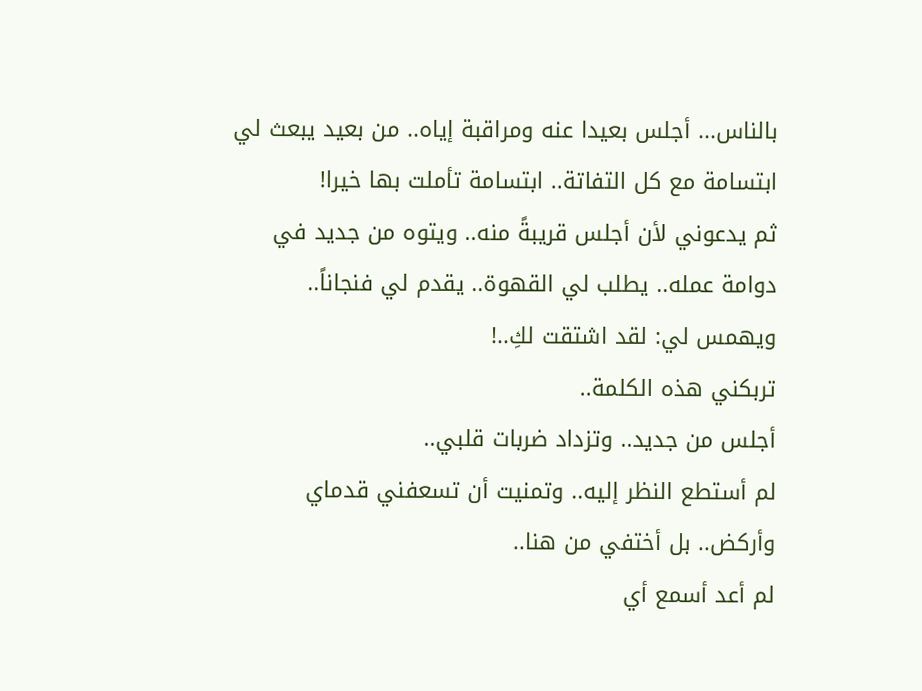بالناس... أجلس بعيدا عنه ومراقبة إياه.. من بعيد يبعث لي ابتسامة مع كل التفاتة.. ابتسامة تأملت بها خيرا!
ثم يدعوني لأن أجلس قريبةً منه.. ويتوه من جديد في دوامة عمله.. يطلب لي القهوة.. يقدم لي فنجاناً.. ويهمس لي: لقد اشتقت لكِ..!
تربكني هذه الكلمة..
أجلس من جديد.. وتزداد ضربات قلبي..
لم أستطع النظر إليه.. وتمنيت أن تسعفني قدماي وأركض.. بل أختفي من هنا..
لم أعد أسمع أي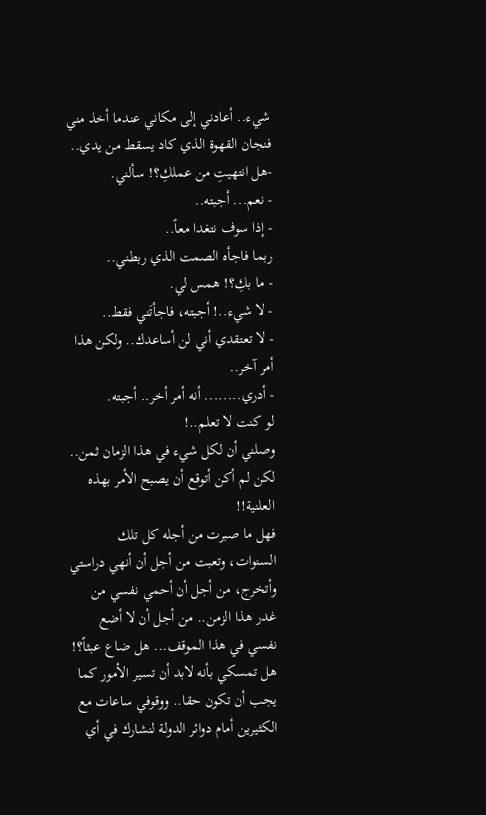شيء.. أعادني إلى مكاني عندما أخذ مني فنجان القهوة الذي كاد يسقط من يدي..
-هل انتهيتِ من عملكِ؟! سألني.
- نعم... أجبته..
- إذا سوف نتغدا معاً..
ربما فاجأه الصمت الذي ربطني..
- ما بكِ؟! همس لي.
- لا شيء..! أجبته، فاجأتَني فقط..
- لا تعتقدي أني لن أساعدك.. ولكن هذا أمر آخر..
- أدري........ أنه أمر أخر.. أجبته.
لو كنت لا تعلم..!
وصلني أن لكل شيء في هذا الزمان ثمن.. لكن لم أكن أتوقع أن يصبح الأمر بهذه العلنية!!
فهل ما صبرت من أجله كل تلك السنوات، وتعبت من أجل أن أنهي دراستي وأتخرج، من أجل أن أحمي نفسي من غدر هذا الزمن.. من أجل أن لا أضع نفسي في هذا الموقف... هل ضاع عبثاً؟!
هل تمسكي بأنه لابد أن تسير الأمور كما يجب أن تكون حقا.. ووقوفي ساعات مع الكثيرين أمام دوائر الدولة لنشارك في أي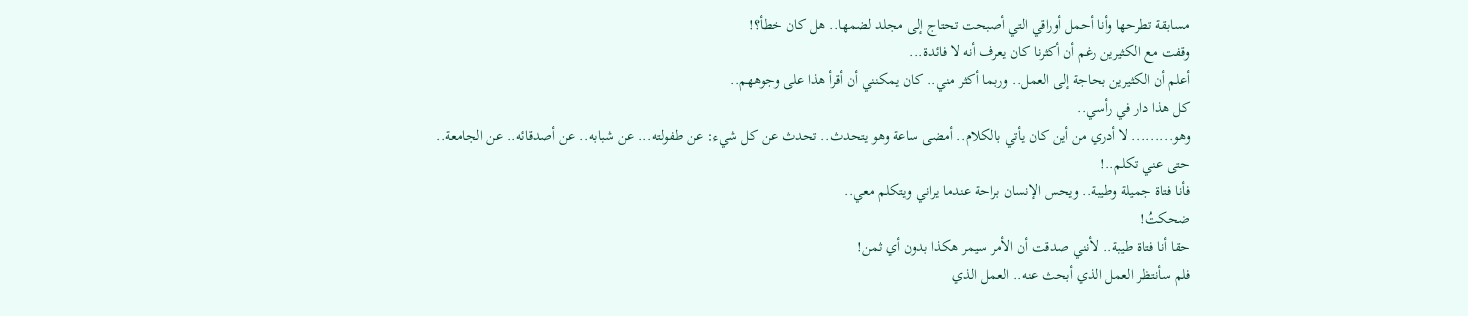مسابقة تطرحها وأنا أحمل أوراقي التي أصبحت تحتاج إلى مجلد لضمها.. هل كان خطأ؟!
وقفت مع الكثيرين رغم أن أكثرنا كان يعرف أنه لا فائدة...
أعلم أن الكثيرين بحاجة إلى العمل.. وربما أكثر مني.. كان يمكنني أن أقرأ هذا على وجوههم..
كل هذا دار في رأسي..
وهو......... لا أدري من أين كان يأتي بالكلام.. أمضى ساعة وهو يتحدث.. تحدث عن كل شيء: عن طفولته... عن شبابه.. عن أصدقائه.. عن الجامعة..
حتى عني تكلم..!
فأنا فتاة جميلة وطيبة.. ويحس الإنسان براحة عندما يراني ويتكلم معي..
ضحكتُ!
حقا أنا فتاة طيبة.. لأنني صدقت أن الأمر سيمر هكذا بدون أي ثمن!
فلم سأنتظر العمل الذي أبحث عنه.. العمل الذي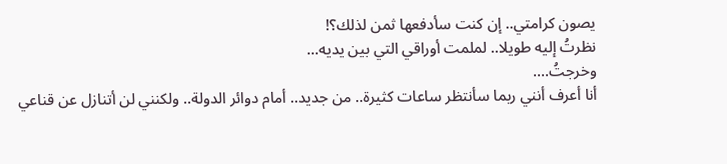يصون كرامتي.. إن كنت سأدفعها ثمن لذلك؟!
نظرتُ إليه طويلا.. لملمت أوراقي التي بين يديه...
وخرجتُ....
أنا أعرف أنني ربما سأنتظر ساعات كثيرة.. من جديد.. أمام دوائر الدولة.. ولكنني لن أتنازل عن قناعي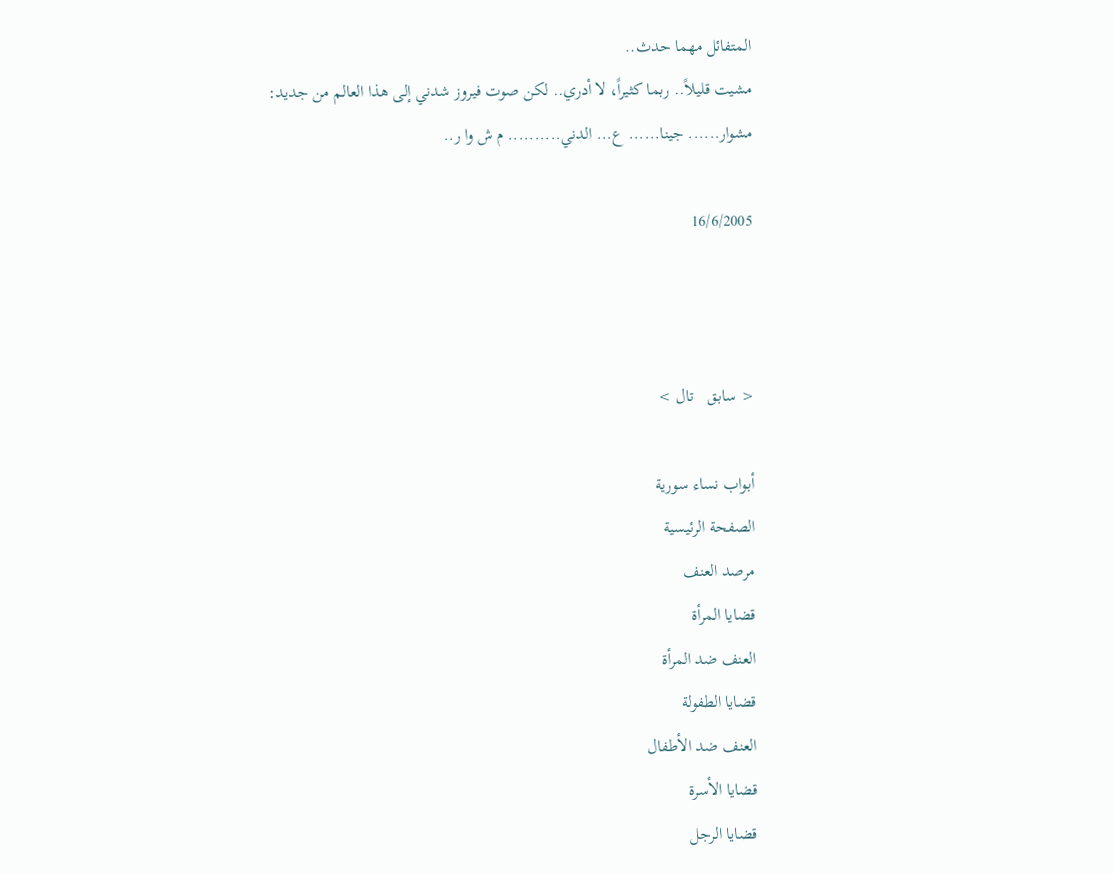المتفائل مهما حدث..
مشيت قليلاً.. ربما كثيراً، لا أدري.. لكن صوت فيروز شدني إلى هذا العالم من جديد:
مشوار...... جينا...... ع... الدني.......... م ش وا ر..

16/6/2005



< سابق   تال >

أبواب نساء سورية
الصفحة الرئيسية
مرصد العنف
قضايا المرأة
العنف ضد المرأة
قضايا الطفولة
العنف ضد الأطفال
قضايا الأسرة
قضايا الرجل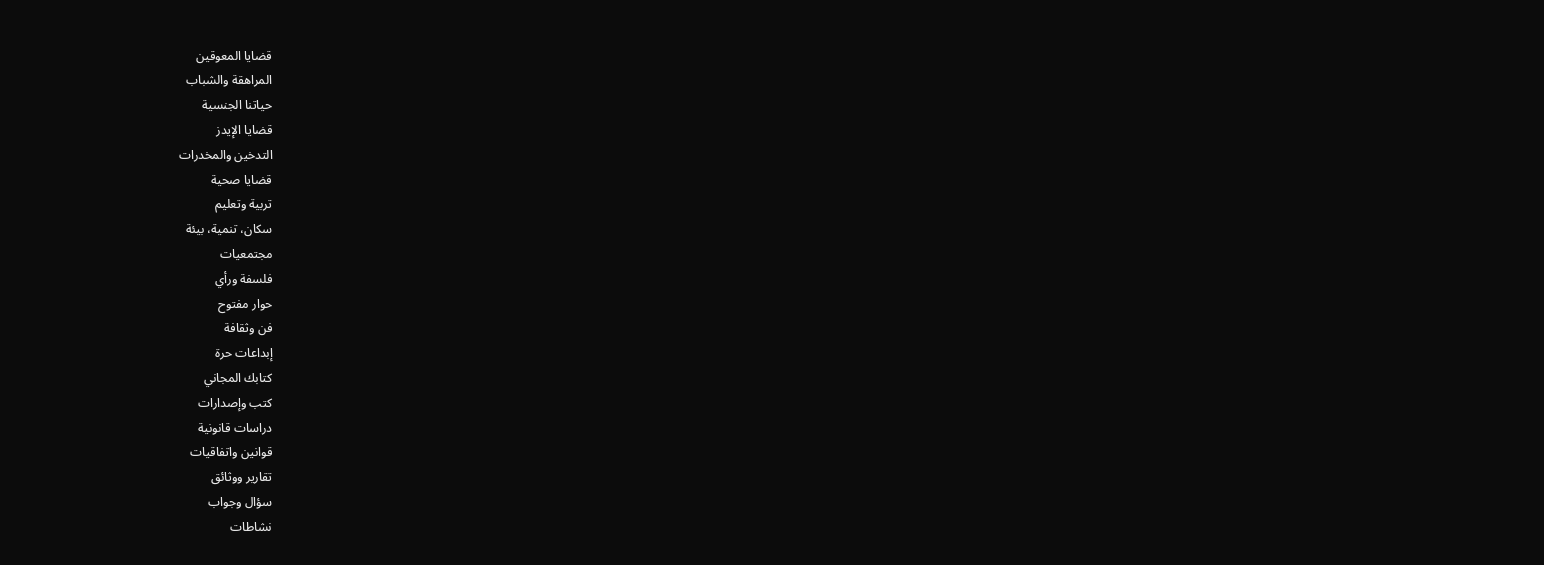قضايا المعوقين
المراهقة والشباب
حياتنا الجنسية
قضايا الإيدز
التدخين والمخدرات
قضايا صحية
تربية وتعليم
سكان، تنمية، بيئة
مجتمعيات
فلسفة ورأي
حوار مفتوح
فن وثقافة
إبداعات حرة
كتابك المجاني
كتب وإصدارات
دراسات قانونية
قوانين واتفاقيات
تقارير ووثائق
سؤال وجواب
نشاطات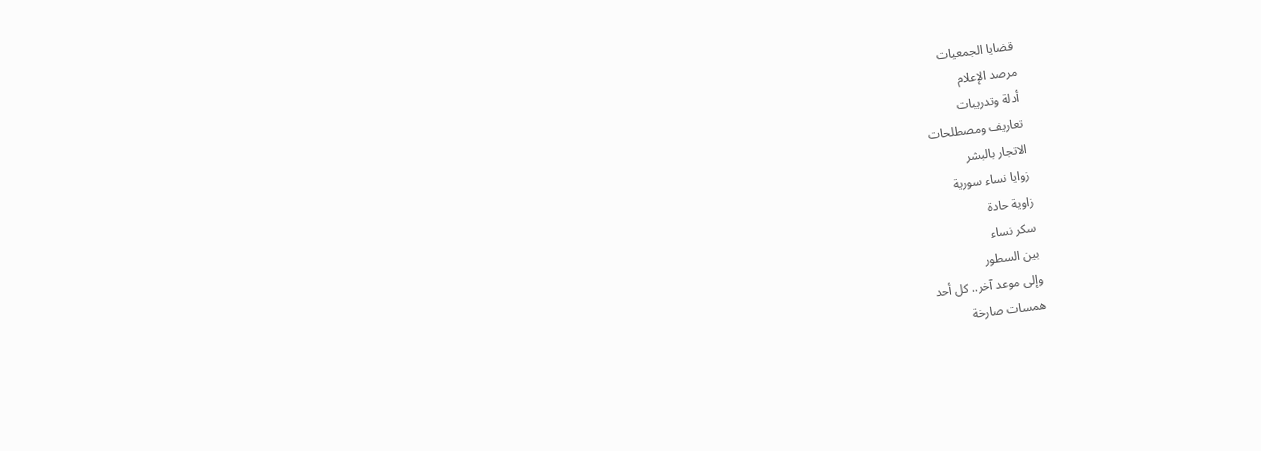قضايا الجمعيات
مرصد الإعلام
أدلة وتدريبات
تعاريف ومصطلحات
الاتجار بالبشر
زوايا نساء سورية
زاوية حادة
سكر نساء
بين السطور
وإلى موعد آخر.. كل أحد
همسات صارخة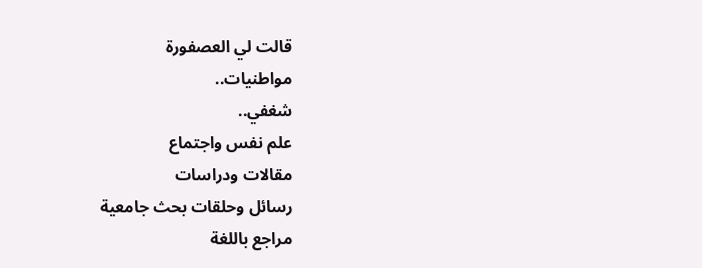قالت لي العصفورة
مواطنيات..
شغفي..
علم نفس واجتماع
مقالات ودراسات
رسائل وحلقات بحث جامعية
مراجع باللغة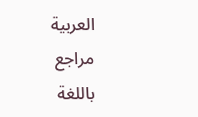العربية
مراجع باللغة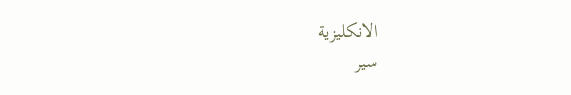الانكليزية
سير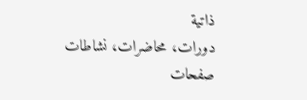ذاتية
دورات، محاضرات، نشاطات
صفحات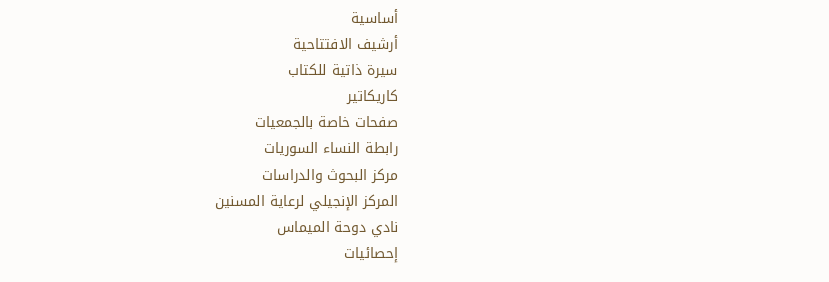أساسية
أرشيف الافتتاحية
سيرة ذاتية للكتاب
كاريكاتير
صفحات خاصة بالجمعيات
رابطة النساء السوريات
مركز البحوث والدراسات
المركز الإنجيلي لرعاية المسنين
نادي دوحة الميماس
إحصائيات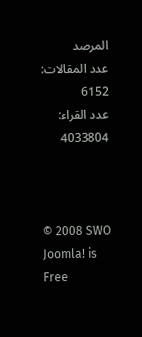المرصد
عدد المقالات: 6152
عدد القراء: 4033804



© 2008 SWO
Joomla! is Free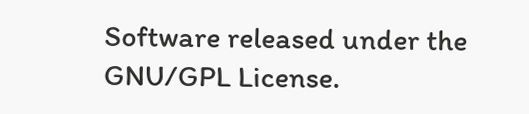Software released under the GNU/GPL License.